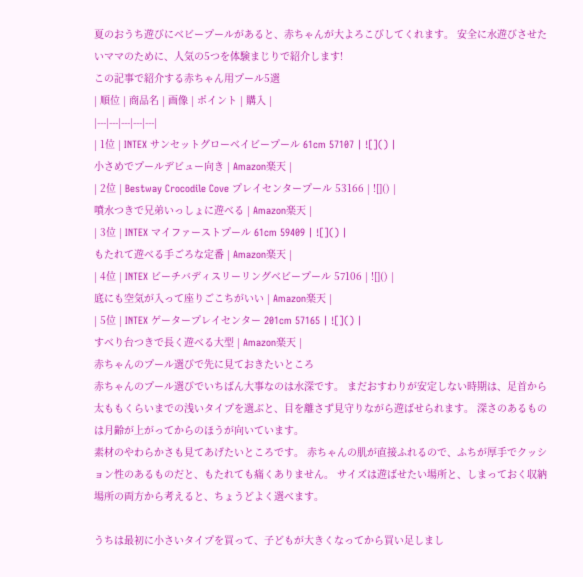夏のおうち遊びにベビープールがあると、赤ちゃんが大よろこびしてくれます。 安全に水遊びさせたいママのために、人気の5つを体験まじりで紹介します!
この記事で紹介する赤ちゃん用プール5選
| 順位 | 商品名 | 画像 | ポイント | 購入 |
|---|---|---|---|---|
| 1位 | INTEX サンセットグローベイビープール 61cm 57107 | ![]() |
小さめでプールデビュー向き | Amazon楽天 |
| 2位 | Bestway Crocodile Cove プレイセンタープール 53166 | ![]() |
噴水つきで兄弟いっしょに遊べる | Amazon楽天 |
| 3位 | INTEX マイファーストプール 61cm 59409 | ![]() |
もたれて遊べる手ごろな定番 | Amazon楽天 |
| 4位 | INTEX ビーチバディスリーリングベビープール 57106 | ![]() |
底にも空気が入って座りごこちがいい | Amazon楽天 |
| 5位 | INTEX ゲータープレイセンター 201cm 57165 | ![]() |
すべり台つきで長く遊べる大型 | Amazon楽天 |
赤ちゃんのプール選びで先に見ておきたいところ
赤ちゃんのプール選びでいちばん大事なのは水深です。 まだおすわりが安定しない時期は、足首から太ももくらいまでの浅いタイプを選ぶと、目を離さず見守りながら遊ばせられます。 深さのあるものは月齢が上がってからのほうが向いています。
素材のやわらかさも見てあげたいところです。 赤ちゃんの肌が直接ふれるので、ふちが厚手でクッション性のあるものだと、もたれても痛くありません。 サイズは遊ばせたい場所と、しまっておく収納場所の両方から考えると、ちょうどよく選べます。

うちは最初に小さいタイプを買って、子どもが大きくなってから買い足しまし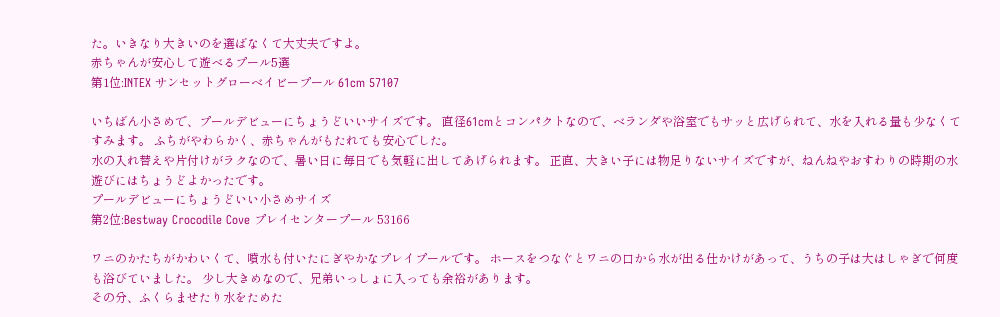た。いきなり大きいのを選ばなくて大丈夫ですよ。
赤ちゃんが安心して遊べるプール5選
第1位:INTEX サンセットグローベイビープール 61cm 57107

いちばん小さめで、プールデビューにちょうどいいサイズです。 直径61cmとコンパクトなので、ベランダや浴室でもサッと広げられて、水を入れる量も少なくてすみます。 ふちがやわらかく、赤ちゃんがもたれても安心でした。
水の入れ替えや片付けがラクなので、暑い日に毎日でも気軽に出してあげられます。 正直、大きい子には物足りないサイズですが、ねんねやおすわりの時期の水遊びにはちょうどよかったです。
プールデビューにちょうどいい小さめサイズ
第2位:Bestway Crocodile Cove プレイセンタープール 53166

ワニのかたちがかわいくて、噴水も付いたにぎやかなプレイプールです。 ホースをつなぐとワニの口から水が出る仕かけがあって、うちの子は大はしゃぎで何度も浴びていました。 少し大きめなので、兄弟いっしょに入っても余裕があります。
その分、ふくらませたり水をためた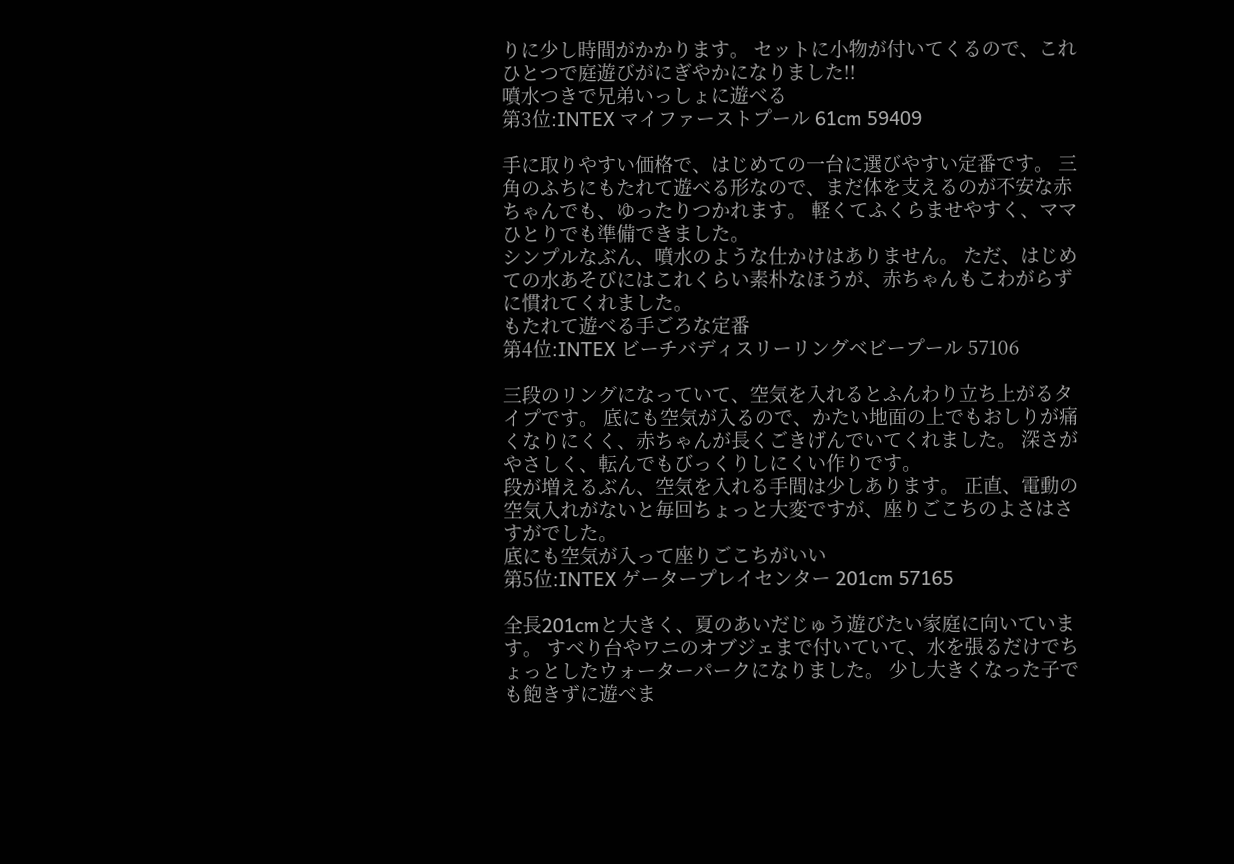りに少し時間がかかります。 セットに小物が付いてくるので、これひとつで庭遊びがにぎやかになりました!!
噴水つきで兄弟いっしょに遊べる
第3位:INTEX マイファーストプール 61cm 59409

手に取りやすい価格で、はじめての一台に選びやすい定番です。 三角のふちにもたれて遊べる形なので、まだ体を支えるのが不安な赤ちゃんでも、ゆったりつかれます。 軽くてふくらませやすく、ママひとりでも準備できました。
シンプルなぶん、噴水のような仕かけはありません。 ただ、はじめての水あそびにはこれくらい素朴なほうが、赤ちゃんもこわがらずに慣れてくれました。
もたれて遊べる手ごろな定番
第4位:INTEX ビーチバディスリーリングベビープール 57106

三段のリングになっていて、空気を入れるとふんわり立ち上がるタイプです。 底にも空気が入るので、かたい地面の上でもおしりが痛くなりにくく、赤ちゃんが長くごきげんでいてくれました。 深さがやさしく、転んでもびっくりしにくい作りです。
段が増えるぶん、空気を入れる手間は少しあります。 正直、電動の空気入れがないと毎回ちょっと大変ですが、座りごこちのよさはさすがでした。
底にも空気が入って座りごこちがいい
第5位:INTEX ゲータープレイセンター 201cm 57165

全長201cmと大きく、夏のあいだじゅう遊びたい家庭に向いています。 すべり台やワニのオブジェまで付いていて、水を張るだけでちょっとしたウォーターパークになりました。 少し大きくなった子でも飽きずに遊べま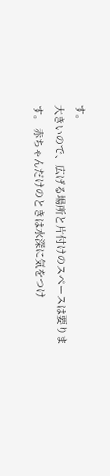す。
大きいので、広げる場所と片付けのスペースは要ります。 赤ちゃんだけのときは水深に気をつけ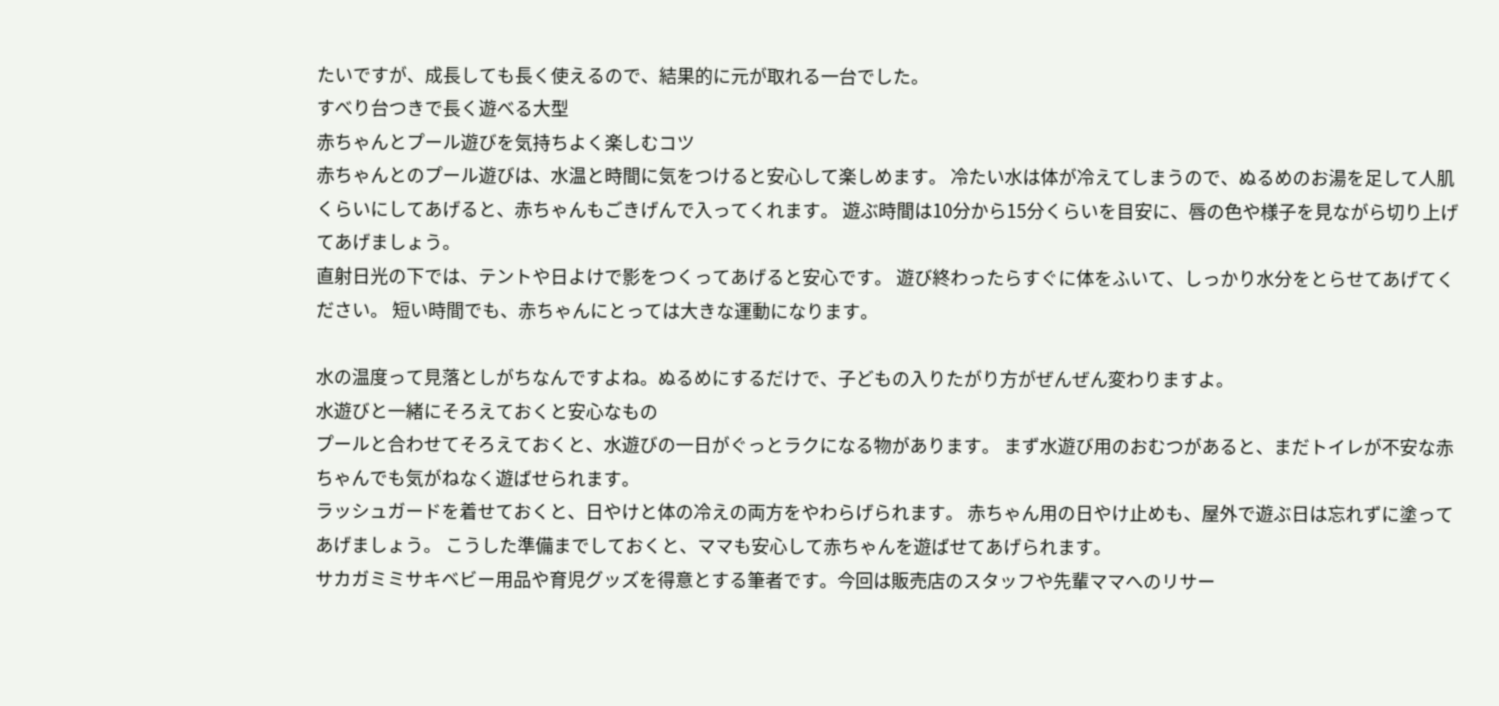たいですが、成長しても長く使えるので、結果的に元が取れる一台でした。
すべり台つきで長く遊べる大型
赤ちゃんとプール遊びを気持ちよく楽しむコツ
赤ちゃんとのプール遊びは、水温と時間に気をつけると安心して楽しめます。 冷たい水は体が冷えてしまうので、ぬるめのお湯を足して人肌くらいにしてあげると、赤ちゃんもごきげんで入ってくれます。 遊ぶ時間は10分から15分くらいを目安に、唇の色や様子を見ながら切り上げてあげましょう。
直射日光の下では、テントや日よけで影をつくってあげると安心です。 遊び終わったらすぐに体をふいて、しっかり水分をとらせてあげてください。 短い時間でも、赤ちゃんにとっては大きな運動になります。

水の温度って見落としがちなんですよね。ぬるめにするだけで、子どもの入りたがり方がぜんぜん変わりますよ。
水遊びと一緒にそろえておくと安心なもの
プールと合わせてそろえておくと、水遊びの一日がぐっとラクになる物があります。 まず水遊び用のおむつがあると、まだトイレが不安な赤ちゃんでも気がねなく遊ばせられます。
ラッシュガードを着せておくと、日やけと体の冷えの両方をやわらげられます。 赤ちゃん用の日やけ止めも、屋外で遊ぶ日は忘れずに塗ってあげましょう。 こうした準備までしておくと、ママも安心して赤ちゃんを遊ばせてあげられます。
サカガミミサキベビー用品や育児グッズを得意とする筆者です。今回は販売店のスタッフや先輩ママへのリサー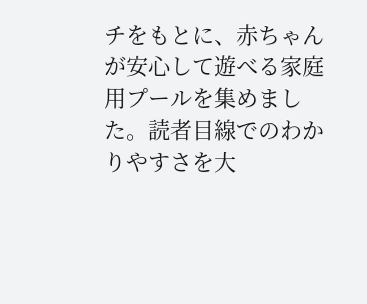チをもとに、赤ちゃんが安心して遊べる家庭用プールを集めました。読者目線でのわかりやすさを大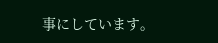事にしています。